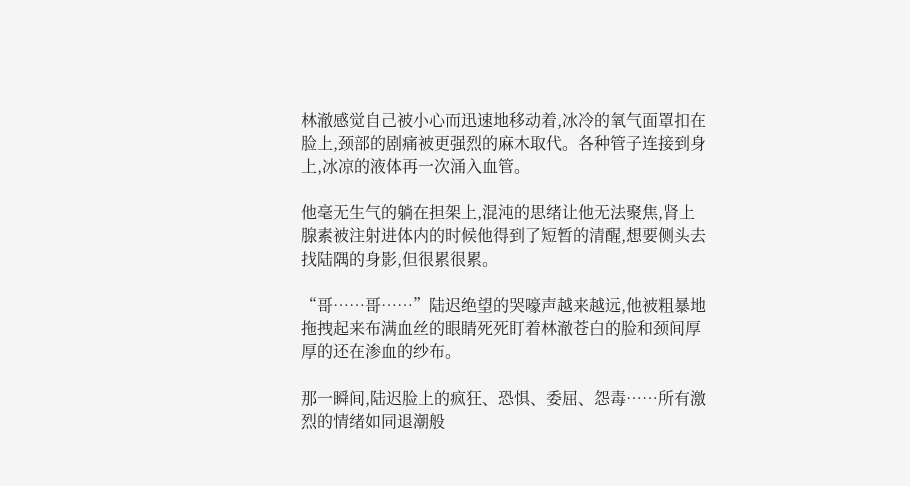林澈感觉自己被小心而迅速地移动着,冰冷的氧气面罩扣在脸上,颈部的剧痛被更强烈的麻木取代。各种管子连接到身上,冰凉的液体再一次涌入血管。

他毫无生气的躺在担架上,混沌的思绪让他无法聚焦,肾上腺素被注射进体内的时候他得到了短暂的清醒,想要侧头去找陆隅的身影,但很累很累。

“哥……哥……”陆迟绝望的哭嚎声越来越远,他被粗暴地拖拽起来布满血丝的眼睛死死盯着林澈苍白的脸和颈间厚厚的还在渗血的纱布。

那一瞬间,陆迟脸上的疯狂、恐惧、委屈、怨毒……所有激烈的情绪如同退潮般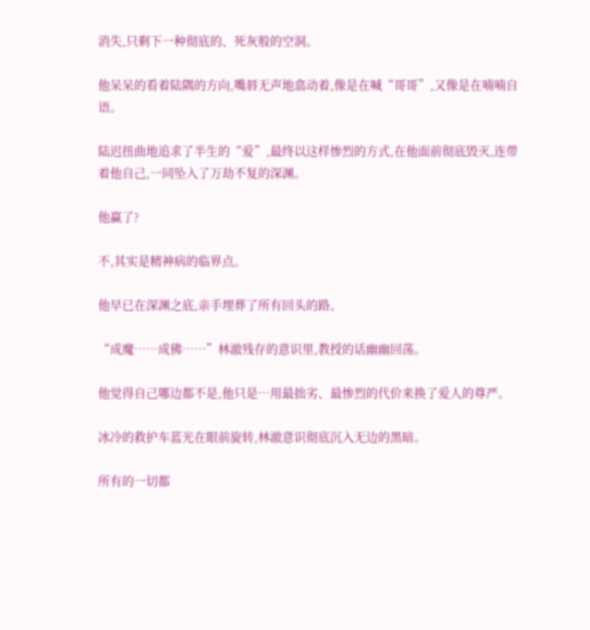消失,只剩下一种彻底的、死灰般的空洞。

他呆呆的看着陆隅的方向,嘴唇无声地翕动着,像是在喊“哥哥”,又像是在喃喃自语。

陆迟扭曲地追求了半生的“爱”,最终以这样惨烈的方式,在他面前彻底毁灭,连带着他自己,一同坠入了万劫不复的深渊。

他赢了?

不,其实是精神病的临界点。

他早已在深渊之底,亲手埋葬了所有回头的路。

“成魔……成佛……”林澈残存的意识里,教授的话幽幽回荡。

他觉得自己哪边都不是,他只是…用最拙劣、最惨烈的代价来换了爱人的尊严。

冰冷的救护车蓝光在眼前旋转,林澈意识彻底沉入无边的黑暗。

所有的一切都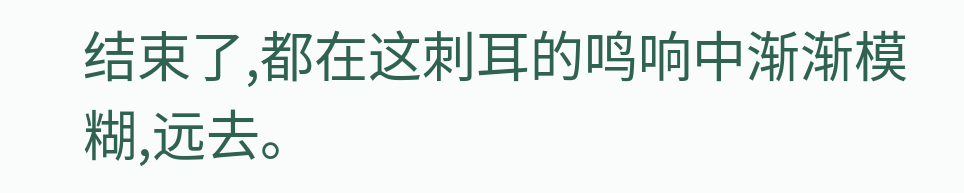结束了,都在这刺耳的鸣响中渐渐模糊,远去。